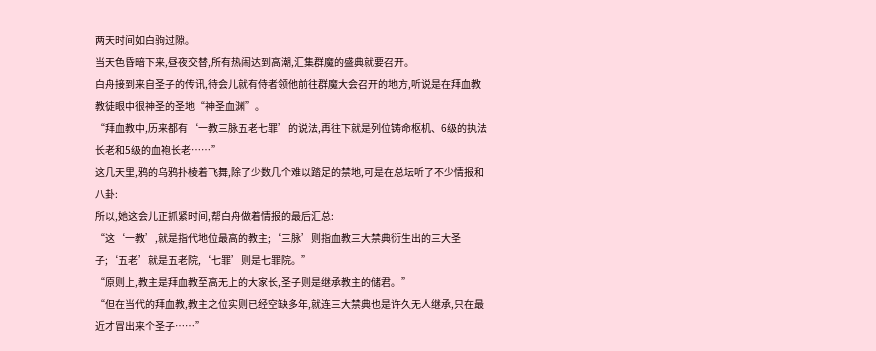两天时间如白驹过隙。
当天色昏暗下来,昼夜交替,所有热闹达到高潮,汇集群魔的盛典就要召开。
白舟接到来自圣子的传讯,待会儿就有侍者领他前往群魔大会召开的地方,听说是在拜血教教徒眼中很神圣的圣地“神圣血渊”。
“拜血教中,历来都有‘一教三脉五老七罪’的说法,再往下就是列位铸命枢机、6级的执法长老和5级的血袍长老……”
这几天里,鸦的乌鸦扑棱着飞舞,除了少数几个难以踏足的禁地,可是在总坛听了不少情报和八卦:
所以,她这会儿正抓紧时间,帮白舟做着情报的最后汇总:
“这‘一教’,就是指代地位最高的教主;‘三脉’则指血教三大禁典衍生出的三大圣子;‘五老’就是五老院,‘七罪’则是七罪院。”
“原则上,教主是拜血教至高无上的大家长,圣子则是继承教主的储君。”
“但在当代的拜血教,教主之位实则已经空缺多年,就连三大禁典也是许久无人继承,只在最近才冒出来个圣子……”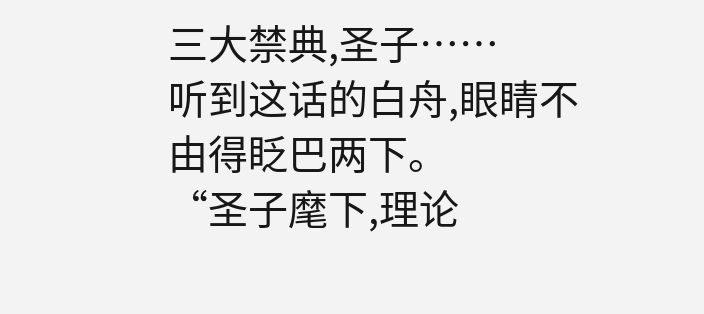三大禁典,圣子……
听到这话的白舟,眼睛不由得眨巴两下。
“圣子麾下,理论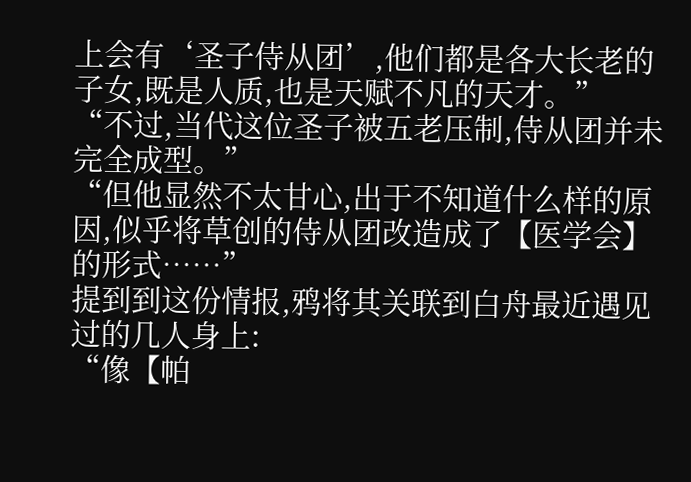上会有‘圣子侍从团’,他们都是各大长老的子女,既是人质,也是天赋不凡的天才。”
“不过,当代这位圣子被五老压制,侍从团并未完全成型。”
“但他显然不太甘心,出于不知道什么样的原因,似乎将草创的侍从团改造成了【医学会】的形式……”
提到到这份情报,鸦将其关联到白舟最近遇见过的几人身上:
“像【帕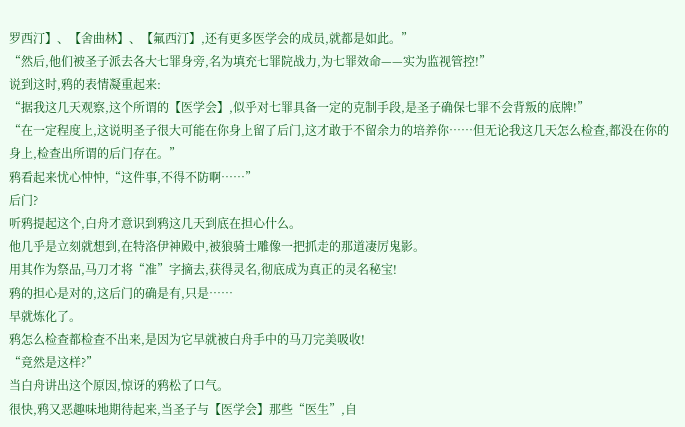罗西汀】、【舍曲林】、【氟西汀】,还有更多医学会的成员,就都是如此。”
“然后,他们被圣子派去各大七罪身旁,名为填充七罪院战力,为七罪效命——实为监视管控!”
说到这时,鸦的表情凝重起来:
“据我这几天观察,这个所谓的【医学会】,似乎对七罪具备一定的克制手段,是圣子确保七罪不会背叛的底牌!”
“在一定程度上,这说明圣子很大可能在你身上留了后门,这才敢于不留余力的培养你……但无论我这几天怎么检查,都没在你的身上,检查出所谓的后门存在。”
鸦看起来忧心忡忡,“这件事,不得不防啊……”
后门?
听鸦提起这个,白舟才意识到鸦这几天到底在担心什么。
他几乎是立刻就想到,在特洛伊神殿中,被狼骑士雕像一把抓走的那道凄厉鬼影。
用其作为祭品,马刀才将“准”字摘去,获得灵名,彻底成为真正的灵名秘宝!
鸦的担心是对的,这后门的确是有,只是……
早就炼化了。
鸦怎么检查都检查不出来,是因为它早就被白舟手中的马刀完美吸收!
“竟然是这样?”
当白舟讲出这个原因,惊讶的鸦松了口气。
很快,鸦又恶趣味地期待起来,当圣子与【医学会】那些“医生”,自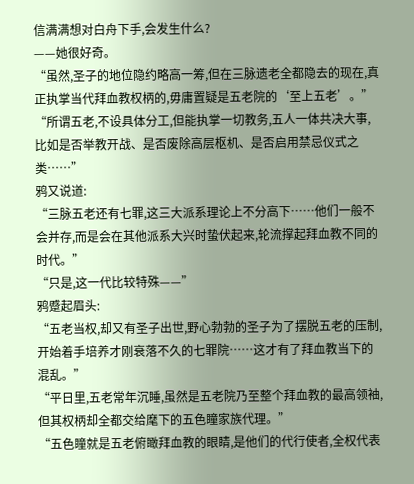信满满想对白舟下手,会发生什么?
——她很好奇。
“虽然,圣子的地位隐约略高一筹,但在三脉遗老全都隐去的现在,真正执掌当代拜血教权柄的,毋庸置疑是五老院的‘至上五老’。”
“所谓五老,不设具体分工,但能执掌一切教务,五人一体共决大事,比如是否举教开战、是否废除高层枢机、是否启用禁忌仪式之类……”
鸦又说道:
“三脉五老还有七罪,这三大派系理论上不分高下……他们一般不会并存,而是会在其他派系大兴时蛰伏起来,轮流撑起拜血教不同的时代。”
“只是,这一代比较特殊——”
鸦蹙起眉头:
“五老当权,却又有圣子出世,野心勃勃的圣子为了摆脱五老的压制,开始着手培养才刚衰落不久的七罪院……这才有了拜血教当下的混乱。”
“平日里,五老常年沉睡,虽然是五老院乃至整个拜血教的最高领袖,但其权柄却全都交给麾下的五色瞳家族代理。”
“五色瞳就是五老俯瞰拜血教的眼睛,是他们的代行使者,全权代表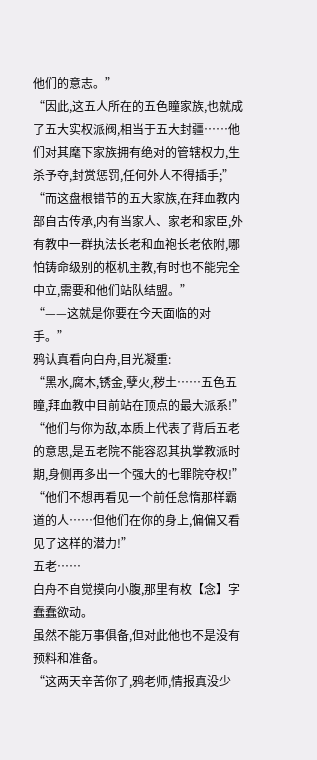他们的意志。”
“因此,这五人所在的五色瞳家族,也就成了五大实权派阀,相当于五大封疆……他们对其麾下家族拥有绝对的管辖权力,生杀予夺,封赏惩罚,任何外人不得插手;”
“而这盘根错节的五大家族,在拜血教内部自古传承,内有当家人、家老和家臣,外有教中一群执法长老和血袍长老依附,哪怕铸命级别的枢机主教,有时也不能完全中立,需要和他们站队结盟。”
“——这就是你要在今天面临的对手。”
鸦认真看向白舟,目光凝重:
“黑水,腐木,锈金,孽火,秽土……五色五瞳,拜血教中目前站在顶点的最大派系!”
“他们与你为敌,本质上代表了背后五老的意思,是五老院不能容忍其执掌教派时期,身侧再多出一个强大的七罪院夺权!”
“他们不想再看见一个前任怠惰那样霸道的人……但他们在你的身上,偏偏又看见了这样的潜力!”
五老……
白舟不自觉摸向小腹,那里有枚【念】字蠢蠢欲动。
虽然不能万事俱备,但对此他也不是没有预料和准备。
“这两天辛苦你了,鸦老师,情报真没少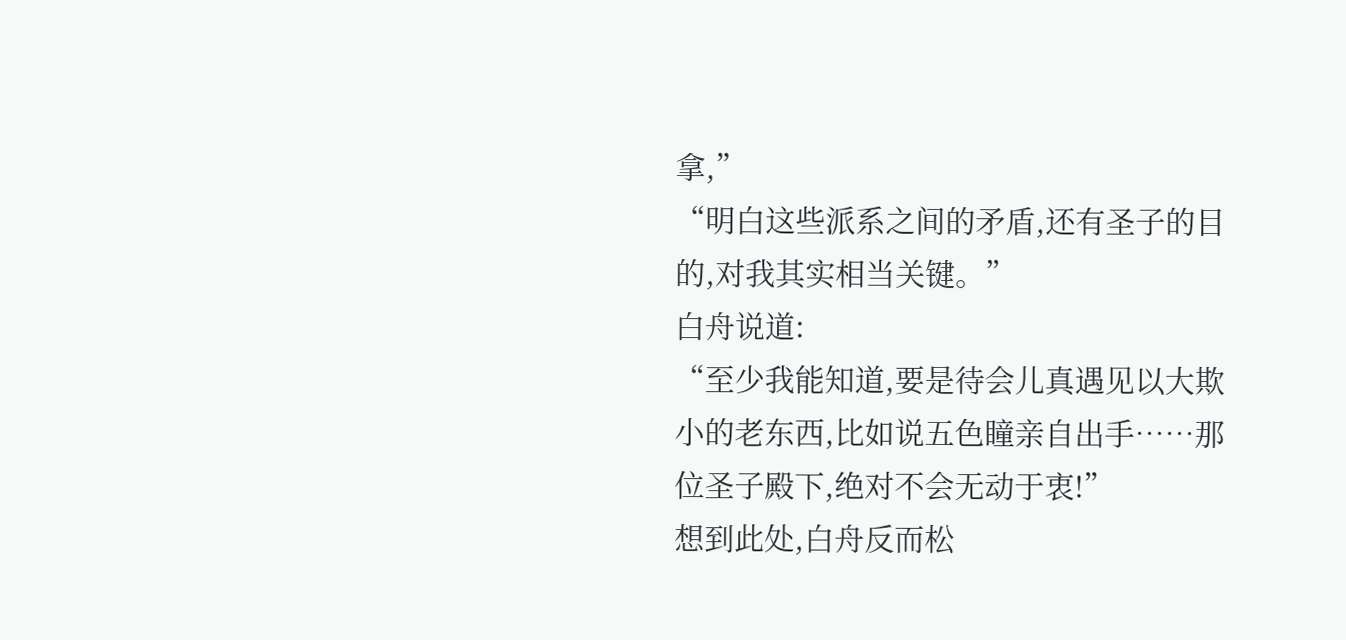拿,”
“明白这些派系之间的矛盾,还有圣子的目的,对我其实相当关键。”
白舟说道:
“至少我能知道,要是待会儿真遇见以大欺小的老东西,比如说五色瞳亲自出手……那位圣子殿下,绝对不会无动于衷!”
想到此处,白舟反而松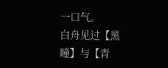一口气。
白舟见过【黑瞳】与【青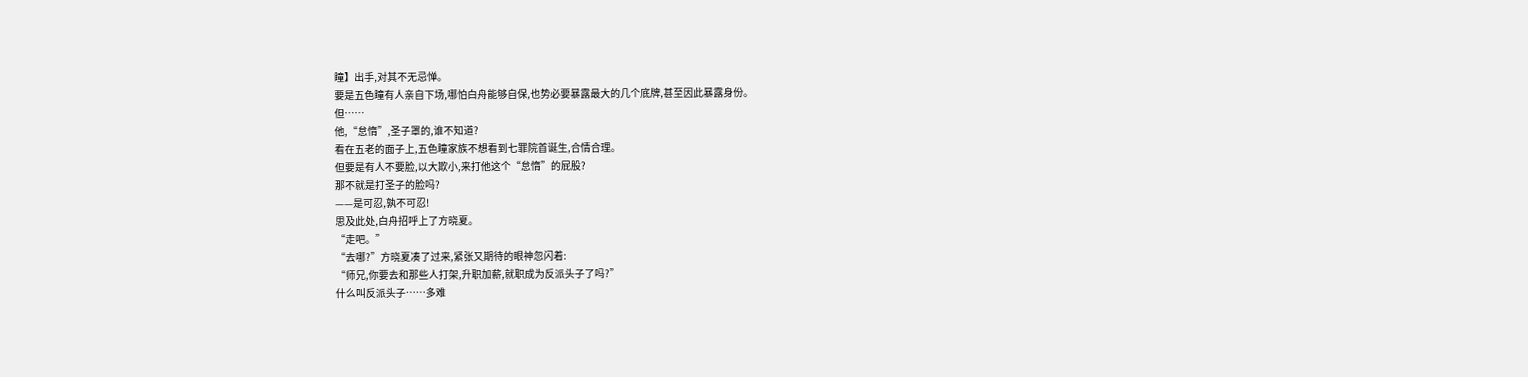瞳】出手,对其不无忌惮。
要是五色瞳有人亲自下场,哪怕白舟能够自保,也势必要暴露最大的几个底牌,甚至因此暴露身份。
但……
他,“怠惰”,圣子罩的,谁不知道?
看在五老的面子上,五色瞳家族不想看到七罪院首诞生,合情合理。
但要是有人不要脸,以大欺小,来打他这个“怠惰”的屁股?
那不就是打圣子的脸吗?
——是可忍,孰不可忍!
思及此处,白舟招呼上了方晓夏。
“走吧。”
“去哪?”方晓夏凑了过来,紧张又期待的眼神忽闪着:
“师兄,你要去和那些人打架,升职加薪,就职成为反派头子了吗?”
什么叫反派头子……多难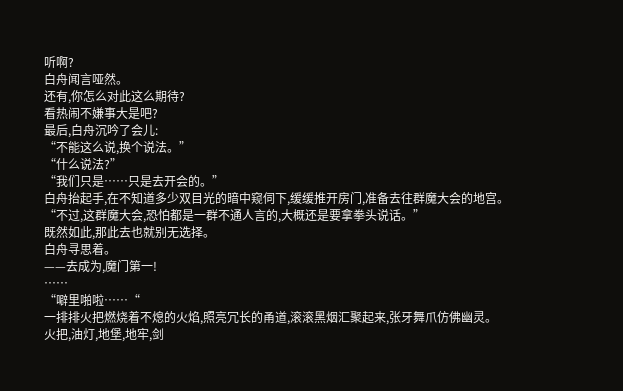听啊?
白舟闻言哑然。
还有,你怎么对此这么期待?
看热闹不嫌事大是吧?
最后,白舟沉吟了会儿:
“不能这么说,换个说法。”
“什么说法?”
“我们只是……只是去开会的。”
白舟抬起手,在不知道多少双目光的暗中窥伺下,缓缓推开房门,准备去往群魔大会的地宫。
“不过,这群魔大会,恐怕都是一群不通人言的,大概还是要拿拳头说话。”
既然如此,那此去也就别无选择。
白舟寻思着。
——去成为,魔门第一!
……
“噼里啪啦……“
一排排火把燃烧着不熄的火焰,照亮冗长的甬道,滚滚黑烟汇聚起来,张牙舞爪仿佛幽灵。
火把,油灯,地堡,地牢,剑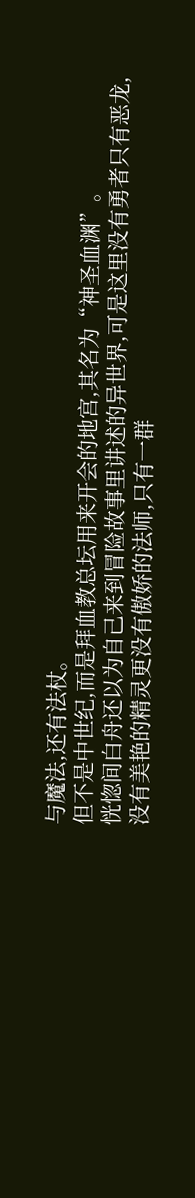与魔法,还有法杖。
但不是中世纪,而是拜血教总坛用来开会的地宫,其名为“神圣血渊”。
恍惚间白舟还以为自己来到冒险故事里讲述的异世界,可是这里没有勇者只有恶龙,没有美艳的精灵更没有傲娇的法师,只有一群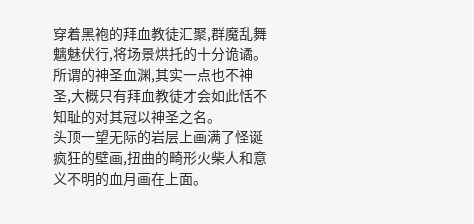穿着黑袍的拜血教徒汇聚,群魔乱舞魑魅伏行,将场景烘托的十分诡谲。
所谓的神圣血渊,其实一点也不神圣,大概只有拜血教徒才会如此恬不知耻的对其冠以神圣之名。
头顶一望无际的岩层上画满了怪诞疯狂的壁画,扭曲的畸形火柴人和意义不明的血月画在上面。